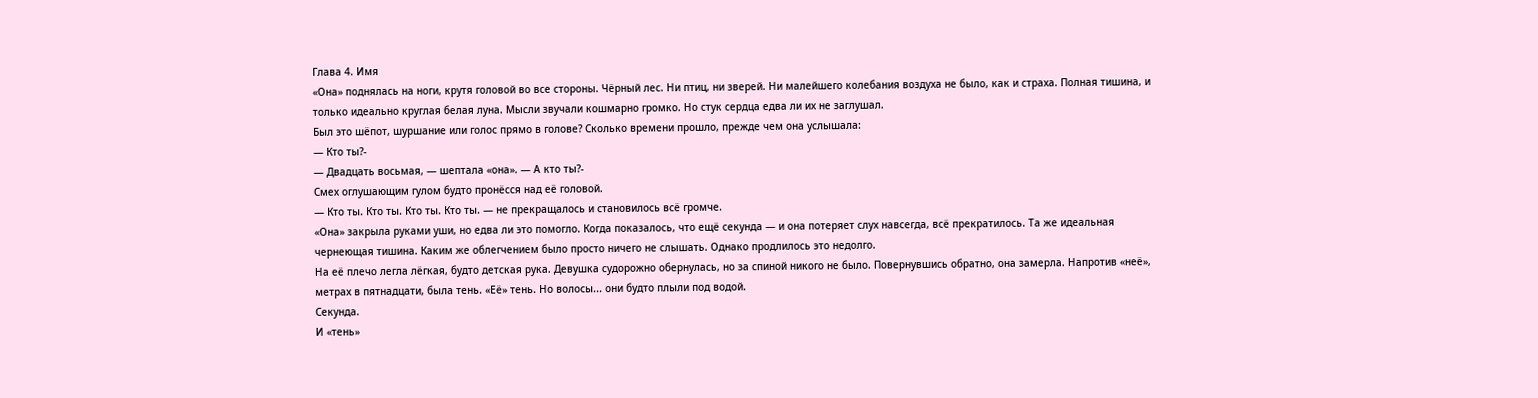Глава 4. Имя
«Она» поднялась на ноги, крутя головой во все стороны. Чёрный лес. Ни птиц, ни зверей. Ни малейшего колебания воздуха не было, как и страха. Полная тишина, и только идеально круглая белая луна. Мысли звучали кошмарно громко. Но стук сердца едва ли их не заглушал.
Был это шёпот, шуршание или голос прямо в голове? Сколько времени прошло, прежде чем она услышала:
— Кто ты?-
— Двадцать восьмая, — шептала «она». — А кто ты?-
Смех оглушающим гулом будто пронёсся над её головой.
— Кто ты. Кто ты. Кто ты. Кто ты. — не прекращалось и становилось всё громче.
«Она» закрыла руками уши, но едва ли это помогло. Когда показалось, что ещё секунда — и она потеряет слух навсегда, всё прекратилось. Та же идеальная чернеющая тишина. Каким же облегчением было просто ничего не слышать. Однако продлилось это недолго.
На её плечо легла лёгкая, будто детская рука. Девушка судорожно обернулась, но за спиной никого не было. Повернувшись обратно, она замерла. Напротив «неё», метрах в пятнадцати, была тень. «Её» тень. Но волосы... они будто плыли под водой.
Секунда.
И «тень»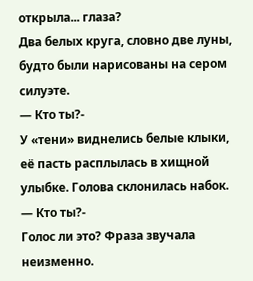открыла... глаза?
Два белых круга, словно две луны, будто были нарисованы на сером силуэте.
— Кто ты?-
У «тени» виднелись белые клыки, её пасть расплылась в хищной улыбке. Голова склонилась набок.
— Кто ты?-
Голос ли это? Фраза звучала неизменно.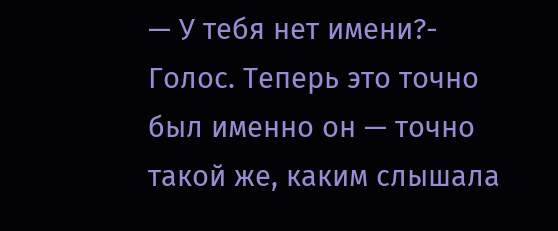— У тебя нет имени?-
Голос. Теперь это точно был именно он — точно такой же, каким слышала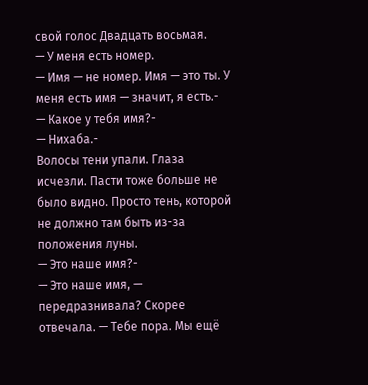свой голос Двадцать восьмая.
— У меня есть номер.
— Имя — не номер. Имя — это ты. У меня есть имя — значит, я есть.-
— Какое у тебя имя?-
— Нихаба.-
Волосы тени упали. Глаза исчезли. Пасти тоже больше не было видно. Просто тень, которой не должно там быть из-за положения луны.
— Это наше имя?-
— Это наше имя, — передразнивала? Скорее отвечала. — Тебе пора. Мы ещё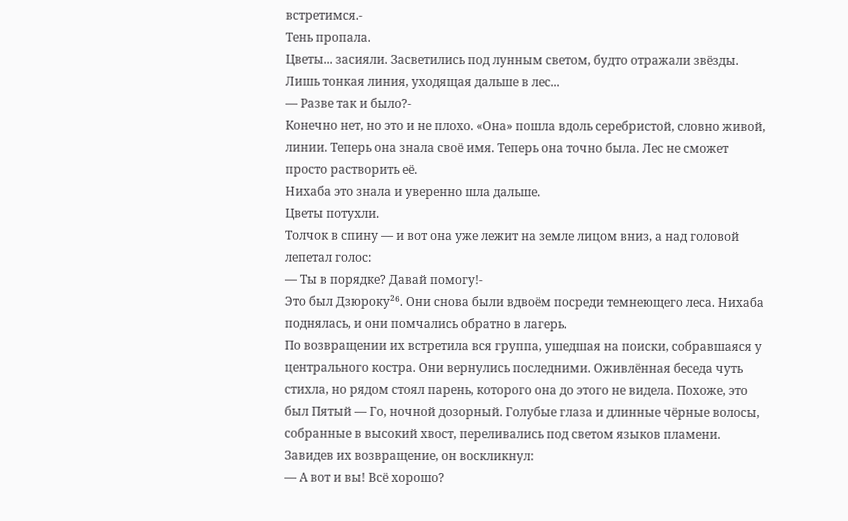встретимся.-
Тень пропала.
Цветы... засияли. Засветились под лунным светом, будто отражали звёзды. Лишь тонкая линия, уходящая дальше в лес...
— Разве так и было?-
Конечно нет, но это и не плохо. «Она» пошла вдоль серебристой, словно живой, линии. Теперь она знала своё имя. Теперь она точно была. Лес не сможет просто растворить её.
Нихаба это знала и уверенно шла дальше.
Цветы потухли.
Толчок в спину — и вот она уже лежит на земле лицом вниз, а над головой лепетал голос:
— Ты в порядке? Давай помогу!-
Это был Дзюроку²⁶. Они снова были вдвоём посреди темнеющего леса. Нихаба поднялась, и они помчались обратно в лагерь.
По возвращении их встретила вся группа, ушедшая на поиски, собравшаяся у центрального костра. Они вернулись последними. Оживлённая беседа чуть стихла, но рядом стоял парень, которого она до этого не видела. Похоже, это был Пятый — Го, ночной дозорный. Голубые глаза и длинные чёрные волосы, собранные в высокий хвост, переливались под светом языков пламени.
Завидев их возвращение, он воскликнул:
— А вот и вы! Всё хорошо?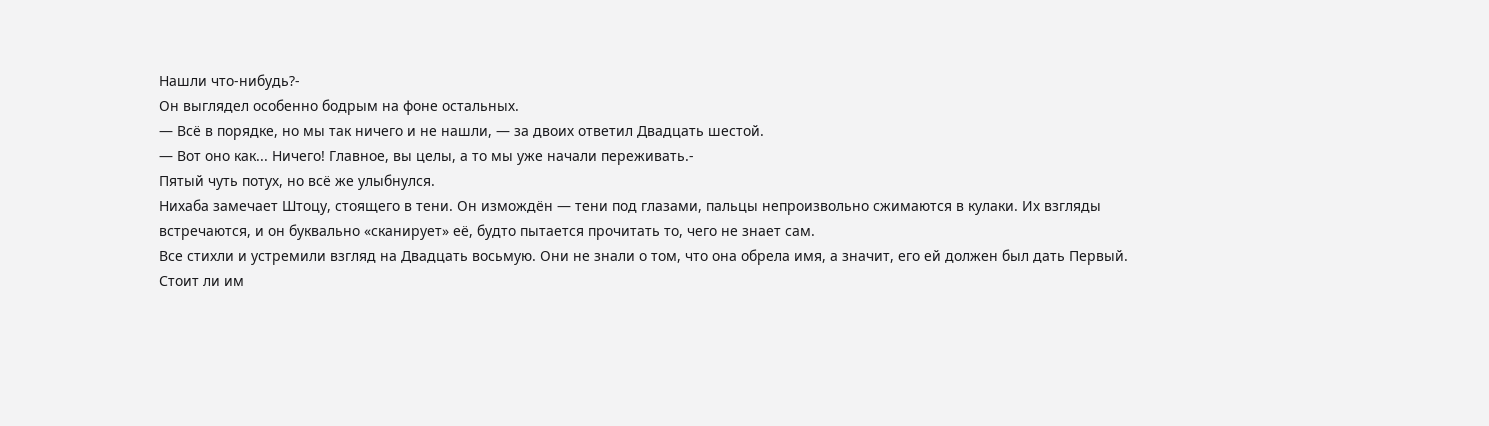Нашли что-нибудь?-
Он выглядел особенно бодрым на фоне остальных.
— Всё в порядке, но мы так ничего и не нашли, — за двоих ответил Двадцать шестой.
— Вот оно как... Ничего! Главное, вы целы, а то мы уже начали переживать.-
Пятый чуть потух, но всё же улыбнулся.
Нихаба замечает Штоцу, стоящего в тени. Он измождён — тени под глазами, пальцы непроизвольно сжимаются в кулаки. Их взгляды встречаются, и он буквально «сканирует» её, будто пытается прочитать то, чего не знает сам.
Все стихли и устремили взгляд на Двадцать восьмую. Они не знали о том, что она обрела имя, а значит, его ей должен был дать Первый.
Стоит ли им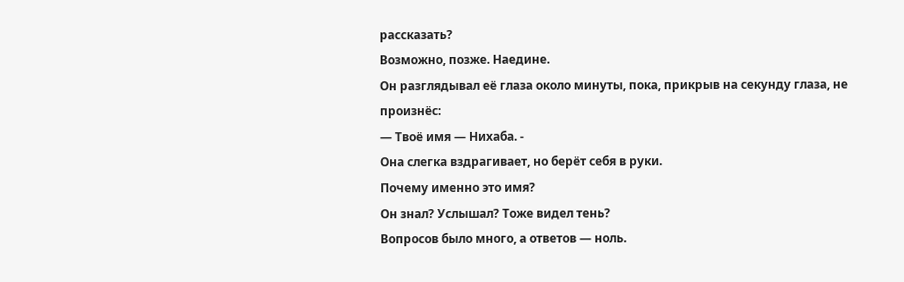рассказать?
Возможно, позже. Наедине.
Он разглядывал её глаза около минуты, пока, прикрыв на секунду глаза, не произнёс:
— Твоё имя — Нихаба. -
Она слегка вздрагивает, но берёт себя в руки.
Почему именно это имя?
Он знал? Услышал? Тоже видел тень?
Вопросов было много, а ответов — ноль.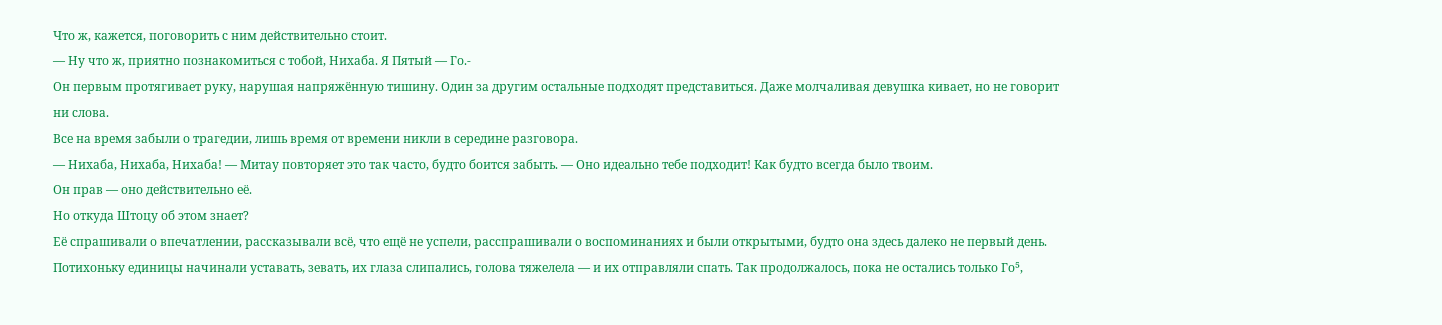Что ж, кажется, поговорить с ним действительно стоит.
— Ну что ж, приятно познакомиться с тобой, Нихаба. Я Пятый — Го.-
Он первым протягивает руку, нарушая напряжённую тишину. Один за другим остальные подходят представиться. Даже молчаливая девушка кивает, но не говорит ни слова.
Все на время забыли о трагедии, лишь время от времени никли в середине разговора.
— Нихаба, Нихаба, Нихаба! — Митау повторяет это так часто, будто боится забыть. — Оно идеально тебе подходит! Как будто всегда было твоим.
Он прав — оно действительно её.
Но откуда Штоцу об этом знает?
Её спрашивали о впечатлении, рассказывали всё, что ещё не успели, расспрашивали о воспоминаниях и были открытыми, будто она здесь далеко не первый день.
Потихоньку единицы начинали уставать, зевать, их глаза слипались, голова тяжелела — и их отправляли спать. Так продолжалось, пока не остались только Го⁵,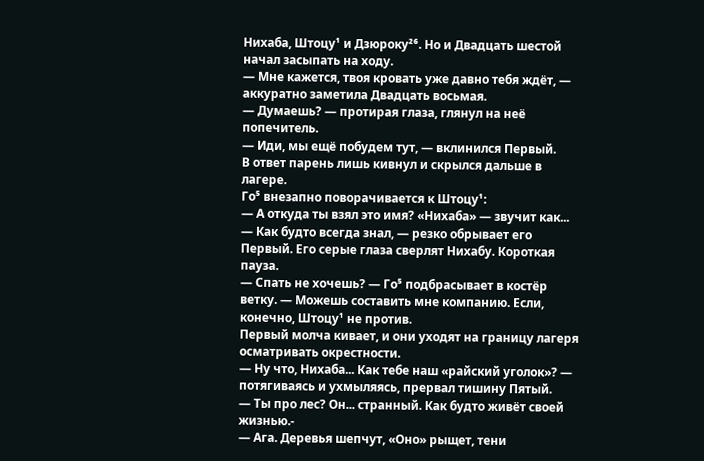Нихаба, Штоцу¹ и Дзюроку²⁶. Но и Двадцать шестой начал засыпать на ходу.
— Мне кажется, твоя кровать уже давно тебя ждёт, — аккуратно заметила Двадцать восьмая.
— Думаешь? — протирая глаза, глянул на неё попечитель.
— Иди, мы ещё побудем тут, — вклинился Первый.
В ответ парень лишь кивнул и скрылся дальше в лагере.
Го⁵ внезапно поворачивается к Штоцу¹:
— А откуда ты взял это имя? «Нихаба» — звучит как...
— Как будто всегда знал, — резко обрывает его Первый. Его серые глаза сверлят Нихабу. Короткая пауза.
— Спать не хочешь? — Го⁵ подбрасывает в костёр ветку. — Можешь составить мне компанию. Если, конечно, Штоцу¹ не против.
Первый молча кивает, и они уходят на границу лагеря осматривать окрестности.
— Ну что, Нихаба... Как тебе наш «райский уголок»? — потягиваясь и ухмыляясь, прервал тишину Пятый.
— Ты про лес? Он... странный. Как будто живёт своей жизнью.-
— Ага. Деревья шепчут, «Оно» рыщет, тени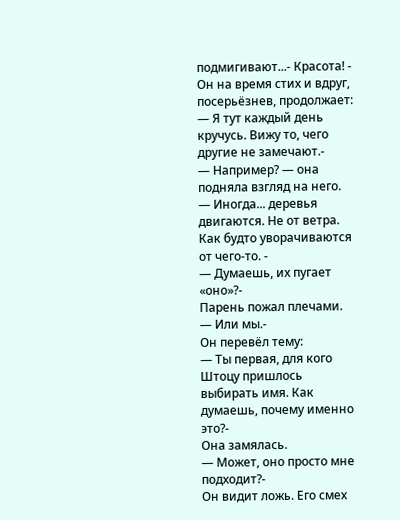подмигивают...- Красота! -
Он на время стих и вдруг, посерьёзнев, продолжает:
— Я тут каждый день кручусь. Вижу то, чего другие не замечают.-
— Например? — она подняла взгляд на него.
— Иногда... деревья двигаются. Не от ветра. Как будто уворачиваются от чего-то. -
— Думаешь, их пугает «оно»?-
Парень пожал плечами.
— Или мы.-
Он перевёл тему:
— Ты первая, для кого Штоцу пришлось выбирать имя. Как думаешь, почему именно это?-
Она замялась.
— Может, оно просто мне подходит?-
Он видит ложь. Его смех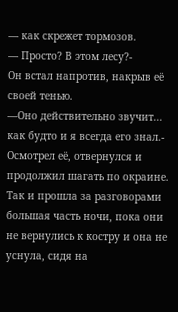— как скрежет тормозов.
— Просто? В этом лесу?-
Он встал напротив, накрыв её своей тенью.
—Оно действительно звучит... как будто и я всегда его знал.-
Осмотрел её, отвернулся и продолжил шагать по окраине.
Так и прошла за разговорами большая часть ночи, пока они не вернулись к костру и она не уснула, сидя на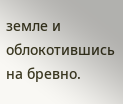земле и облокотившись на бревно.